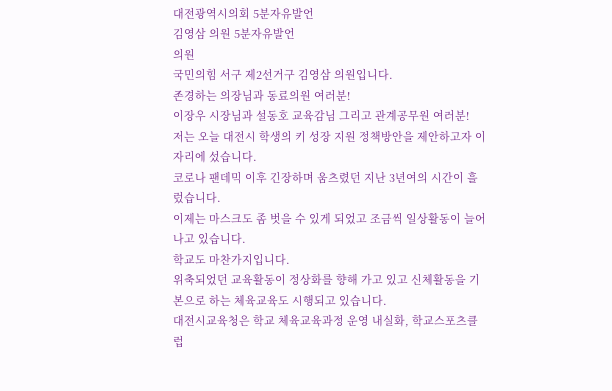대전광역시의회 5분자유발언
김영삼 의원 5분자유발언
의원
국민의힘 서구 제2선거구 김영삼 의원입니다.
존경하는 의장님과 동료의원 여러분!
이장우 시장님과 설동호 교육감님 그리고 관계공무원 여러분!
저는 오늘 대전시 학생의 키 성장 지원 정책방안을 제안하고자 이 자리에 섰습니다.
코로나 팬데믹 이후 긴장하며 움츠렸던 지난 3년여의 시간이 흘렀습니다.
이제는 마스크도 좀 벗을 수 있게 되었고 조금씩 일상활동이 늘어나고 있습니다.
학교도 마찬가지입니다.
위축되었던 교육활동이 정상화를 향해 가고 있고 신체활동을 기본으로 하는 체육교육도 시행되고 있습니다.
대전시교육청은 학교 체육교육과정 운영 내실화, 학교스포츠클럽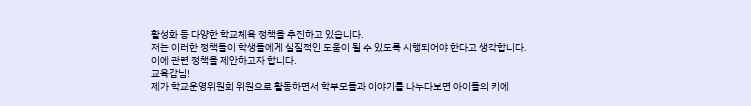활성화 등 다양한 학교체육 정책을 추진하고 있습니다.
저는 이러한 정책들이 학생들에게 실질적인 도움이 될 수 있도록 시행되어야 한다고 생각합니다.
이에 관련 정책을 제안하고자 합니다.
교육감님!
제가 학교운영위원회 위원으로 활동하면서 학부모들과 이야기를 나누다보면 아이들의 키에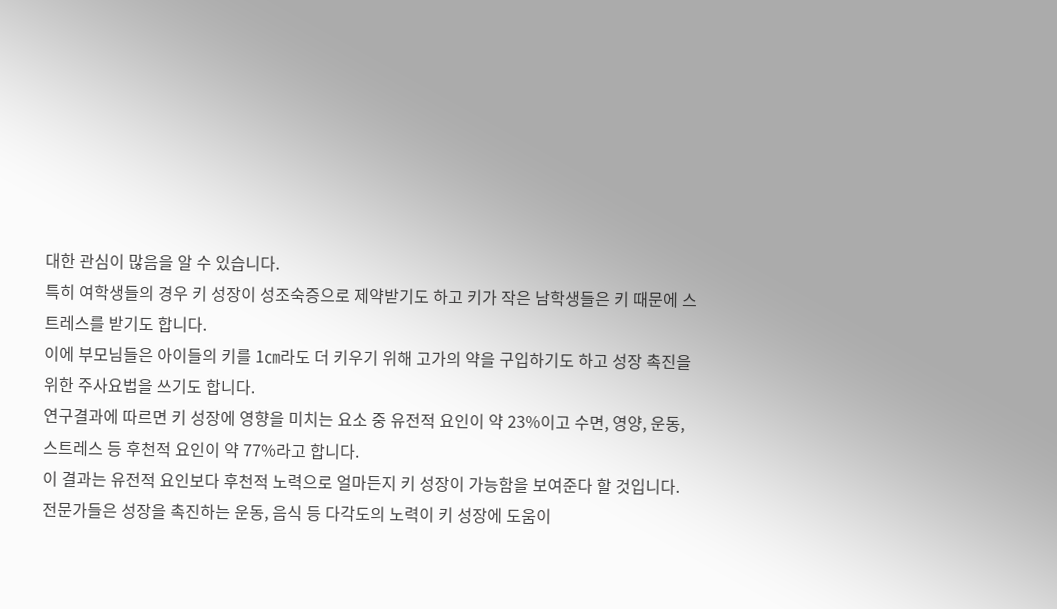대한 관심이 많음을 알 수 있습니다.
특히 여학생들의 경우 키 성장이 성조숙증으로 제약받기도 하고 키가 작은 남학생들은 키 때문에 스트레스를 받기도 합니다.
이에 부모님들은 아이들의 키를 1㎝라도 더 키우기 위해 고가의 약을 구입하기도 하고 성장 촉진을 위한 주사요법을 쓰기도 합니다.
연구결과에 따르면 키 성장에 영향을 미치는 요소 중 유전적 요인이 약 23%이고 수면, 영양, 운동, 스트레스 등 후천적 요인이 약 77%라고 합니다.
이 결과는 유전적 요인보다 후천적 노력으로 얼마든지 키 성장이 가능함을 보여준다 할 것입니다.
전문가들은 성장을 촉진하는 운동, 음식 등 다각도의 노력이 키 성장에 도움이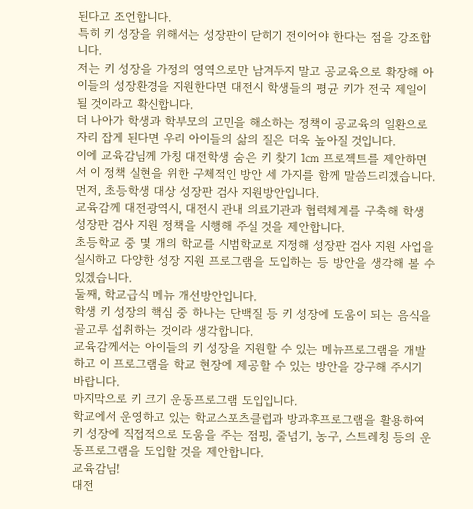된다고 조언합니다.
특히 키 성장을 위해서는 성장판이 닫히기 전이어야 한다는 점을 강조합니다.
저는 키 성장을 가정의 영역으로만 남겨두지 말고 공교육으로 확장해 아이들의 성장환경을 지원한다면 대전시 학생들의 평균 키가 전국 제일이 될 것이라고 확신합니다.
더 나아가 학생과 학부모의 고민을 해소하는 정책이 공교육의 일환으로 자리 잡게 된다면 우리 아이들의 삶의 질은 더욱 높아질 것입니다.
이에 교육감님께 가칭 대전학생 숨은 키 찾기 1㎝ 프로젝트를 제안하면서 이 정책 실현을 위한 구체적인 방안 세 가지를 함께 말씀드리겠습니다.
먼저, 초등학생 대상 성장판 검사 지원방안입니다.
교육감께 대전광역시, 대전시 관내 의료기관과 협력체계를 구축해 학생 성장판 검사 지원 정책을 시행해 주실 것을 제안합니다.
초등학교 중 몇 개의 학교를 시범학교로 지정해 성장판 검사 지원 사업을 실시하고 다양한 성장 지원 프로그램을 도입하는 등 방안을 생각해 볼 수 있겠습니다.
둘째, 학교급식 메뉴 개선방안입니다.
학생 키 성장의 핵심 중 하나는 단백질 등 키 성장에 도움이 되는 음식을 골고루 섭취하는 것이라 생각합니다.
교육감께서는 아이들의 키 성장을 지원할 수 있는 메뉴프로그램을 개발하고 이 프로그램을 학교 현장에 제공할 수 있는 방안을 강구해 주시기 바랍니다.
마지막으로 키 크기 운동프로그램 도입입니다.
학교에서 운영하고 있는 학교스포츠클럽과 방과후프로그램을 활용하여 키 성장에 직접적으로 도움을 주는 점핑, 줄넘기, 농구, 스트레칭 등의 운동프로그램을 도입할 것을 제안합니다.
교육감님!
대전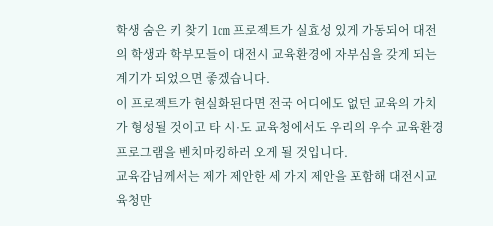학생 숨은 키 찾기 1㎝ 프로젝트가 실효성 있게 가동되어 대전의 학생과 학부모들이 대전시 교육환경에 자부심을 갖게 되는 계기가 되었으면 좋겠습니다.
이 프로젝트가 현실화된다면 전국 어디에도 없던 교육의 가치가 형성될 것이고 타 시·도 교육청에서도 우리의 우수 교육환경프로그램을 벤치마킹하러 오게 될 것입니다.
교육감님께서는 제가 제안한 세 가지 제안을 포함해 대전시교육청만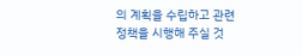의 계획을 수립하고 관련 정책을 시행해 주실 것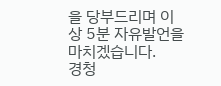을 당부드리며 이상 5분 자유발언을 마치겠습니다.
경청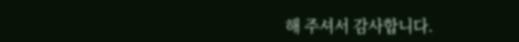해 주셔서 감사합니다.